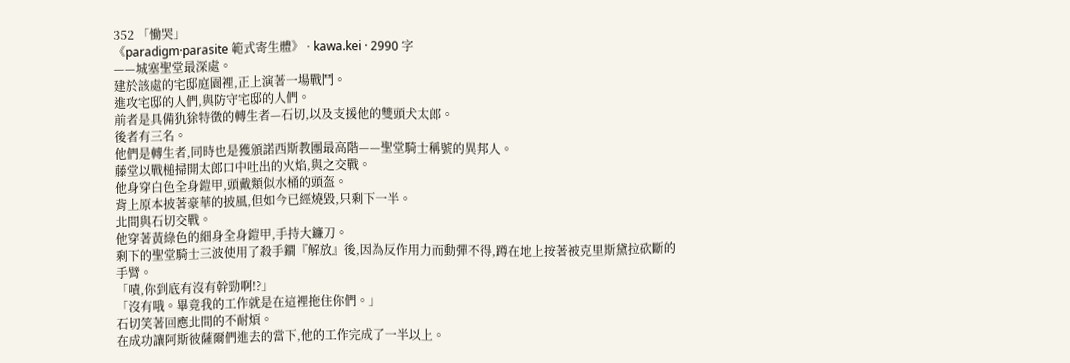352 「慟哭」
《paradigm·parasite 範式寄生體》 · kawa.kei · 2990 字
——城塞聖堂最深處。
建於該處的宅邸庭園裡,正上演著一場戰鬥。
進攻宅邸的人們,與防守宅邸的人們。
前者是具備犰狳特徵的轉生者—石切,以及支援他的雙頭犬太郎。
後者有三名。
他們是轉生者,同時也是獲頒諾西斯教團最高階——聖堂騎士稱號的異邦人。
藤堂以戰槌掃開太郎口中吐出的火焰,與之交戰。
他身穿白色全身鎧甲,頭戴類似水桶的頭盔。
背上原本披著豪華的披風,但如今已經燒毀,只剩下一半。
北間與石切交戰。
他穿著黃綠色的細身全身鎧甲,手持大鐮刀。
剩下的聖堂騎士三波使用了殺手鐧『解放』後,因為反作用力而動彈不得,蹲在地上按著被克里斯黛拉砍斷的手臂。
「嘖,你到底有沒有幹勁啊!?」
「沒有哦。畢竟我的工作就是在這裡拖住你們。」
石切笑著回應北間的不耐煩。
在成功讓阿斯彼薩爾們進去的當下,他的工作完成了一半以上。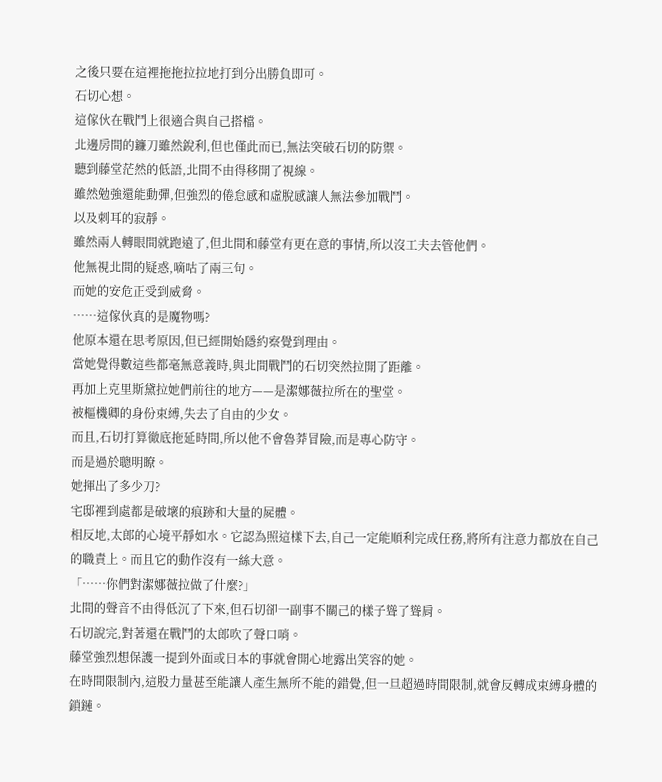之後只要在這裡拖拖拉拉地打到分出勝負即可。
石切心想。
這傢伙在戰鬥上很適合與自己搭檔。
北邊房間的鐮刀雖然銳利,但也僅此而已,無法突破石切的防禦。
聽到藤堂茫然的低語,北間不由得移開了視線。
雖然勉強還能動彈,但強烈的倦怠感和虛脫感讓人無法參加戰鬥。
以及刺耳的寂靜。
雖然兩人轉眼間就跑遠了,但北間和藤堂有更在意的事情,所以沒工夫去管他們。
他無視北間的疑惑,嘀咕了兩三句。
而她的安危正受到威脅。
……這傢伙真的是魔物嗎?
他原本還在思考原因,但已經開始隱約察覺到理由。
當她覺得數這些都毫無意義時,與北間戰鬥的石切突然拉開了距離。
再加上克里斯黛拉她們前往的地方——是潔娜薇拉所在的聖堂。
被樞機卿的身份束縛,失去了自由的少女。
而且,石切打算徹底拖延時間,所以他不會魯莽冒險,而是專心防守。
而是過於聰明瞭。
她揮出了多少刀?
宅邸裡到處都是破壞的痕跡和大量的屍體。
相反地,太郎的心境平靜如水。它認為照這樣下去,自己一定能順利完成任務,將所有注意力都放在自己的職責上。而且它的動作沒有一絲大意。
「……你們對潔娜薇拉做了什麼?」
北間的聲音不由得低沉了下來,但石切卻一副事不關己的樣子聳了聳肩。
石切說完,對著還在戰鬥的太郎吹了聲口哨。
藤堂強烈想保護一提到外面或日本的事就會開心地露出笑容的她。
在時間限制內,這股力量甚至能讓人產生無所不能的錯覺,但一旦超過時間限制,就會反轉成束縛身體的鎖鏈。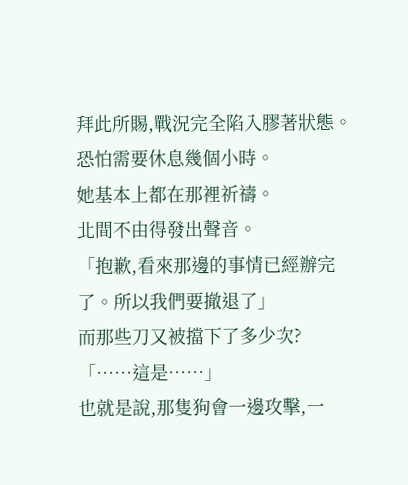拜此所賜,戰況完全陷入膠著狀態。
恐怕需要休息幾個小時。
她基本上都在那裡祈禱。
北間不由得發出聲音。
「抱歉,看來那邊的事情已經辦完了。所以我們要撤退了」
而那些刀又被擋下了多少次?
「……這是……」
也就是說,那隻狗會一邊攻擊,一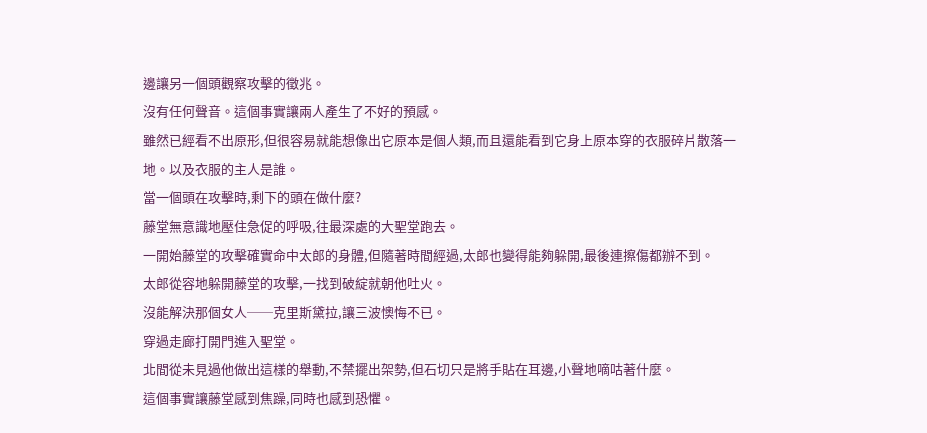邊讓另一個頭觀察攻擊的徵兆。
沒有任何聲音。這個事實讓兩人產生了不好的預感。
雖然已經看不出原形,但很容易就能想像出它原本是個人類,而且還能看到它身上原本穿的衣服碎片散落一地。以及衣服的主人是誰。
當一個頭在攻擊時,剩下的頭在做什麼?
藤堂無意識地壓住急促的呼吸,往最深處的大聖堂跑去。
一開始藤堂的攻擊確實命中太郎的身體,但隨著時間經過,太郎也變得能夠躲開,最後連擦傷都辦不到。
太郎從容地躲開藤堂的攻擊,一找到破綻就朝他吐火。
沒能解決那個女人──克里斯黛拉,讓三波懊悔不已。
穿過走廊打開門進入聖堂。
北間從未見過他做出這樣的舉動,不禁擺出架勢,但石切只是將手貼在耳邊,小聲地嘀咕著什麼。
這個事實讓藤堂感到焦躁,同時也感到恐懼。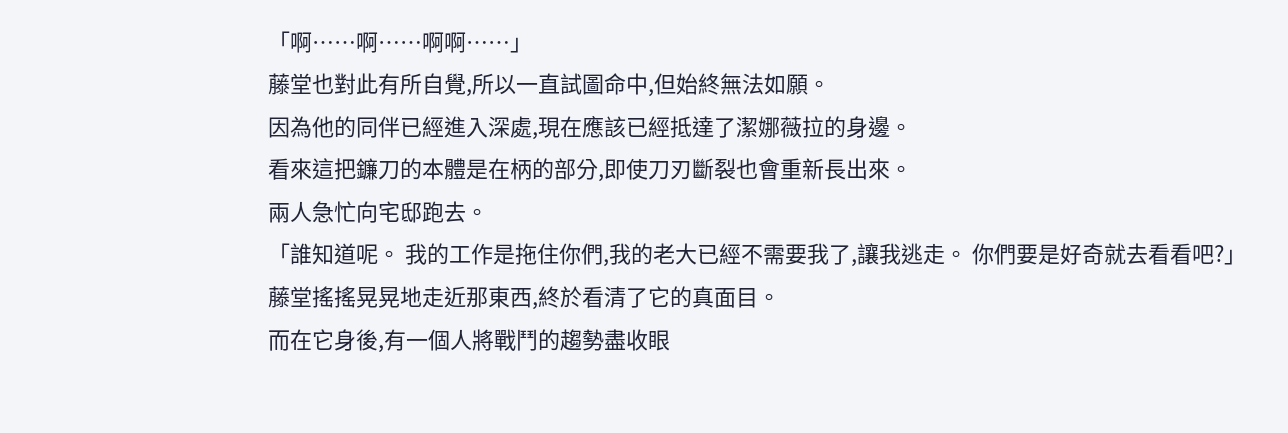「啊……啊……啊啊……」
藤堂也對此有所自覺,所以一直試圖命中,但始終無法如願。
因為他的同伴已經進入深處,現在應該已經抵達了潔娜薇拉的身邊。
看來這把鐮刀的本體是在柄的部分,即使刀刃斷裂也會重新長出來。
兩人急忙向宅邸跑去。
「誰知道呢。 我的工作是拖住你們,我的老大已經不需要我了,讓我逃走。 你們要是好奇就去看看吧?」
藤堂搖搖晃晃地走近那東西,終於看清了它的真面目。
而在它身後,有一個人將戰鬥的趨勢盡收眼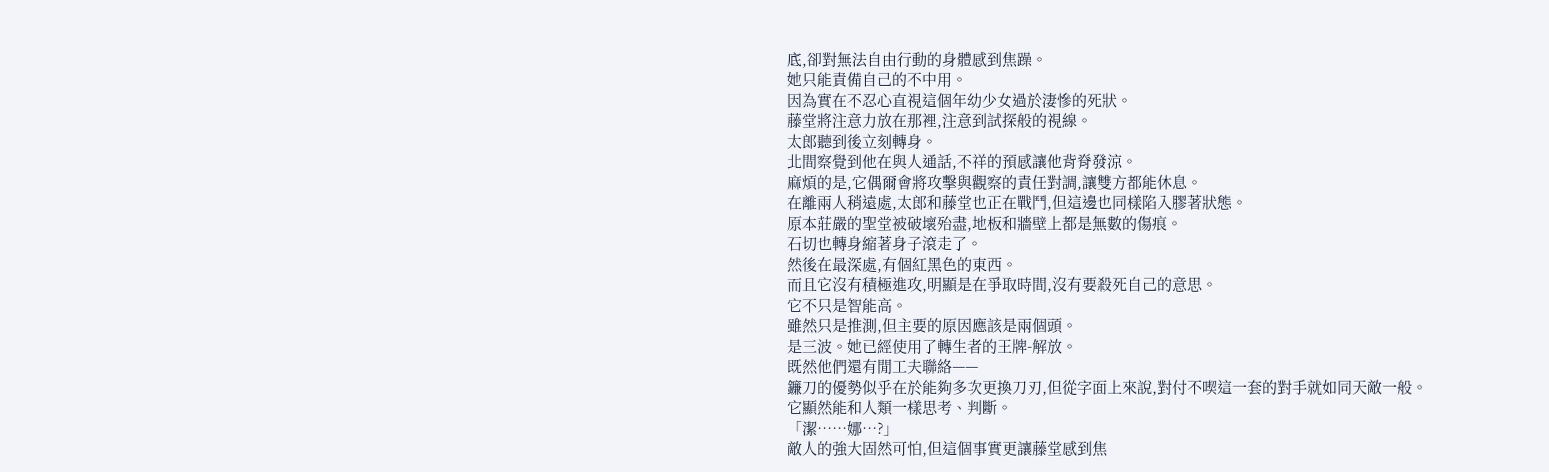底,卻對無法自由行動的身體感到焦躁。
她只能責備自己的不中用。
因為實在不忍心直視這個年幼少女過於淒慘的死狀。
藤堂將注意力放在那裡,注意到試探般的視線。
太郎聽到後立刻轉身。
北間察覺到他在與人通話,不祥的預感讓他背脊發涼。
麻煩的是,它偶爾會將攻擊與觀察的責任對調,讓雙方都能休息。
在離兩人稍遠處,太郎和藤堂也正在戰鬥,但這邊也同樣陷入膠著狀態。
原本莊嚴的聖堂被破壞殆盡,地板和牆壁上都是無數的傷痕。
石切也轉身縮著身子滾走了。
然後在最深處,有個紅黑色的東西。
而且它沒有積極進攻,明顯是在爭取時間,沒有要殺死自己的意思。
它不只是智能高。
雖然只是推測,但主要的原因應該是兩個頭。
是三波。她已經使用了轉生者的王牌-解放。
既然他們還有閒工夫聯絡——
鐮刀的優勢似乎在於能夠多次更換刀刃,但從字面上來說,對付不喫這一套的對手就如同天敵一般。
它顯然能和人類一樣思考、判斷。
「潔……娜…?」
敵人的強大固然可怕,但這個事實更讓藤堂感到焦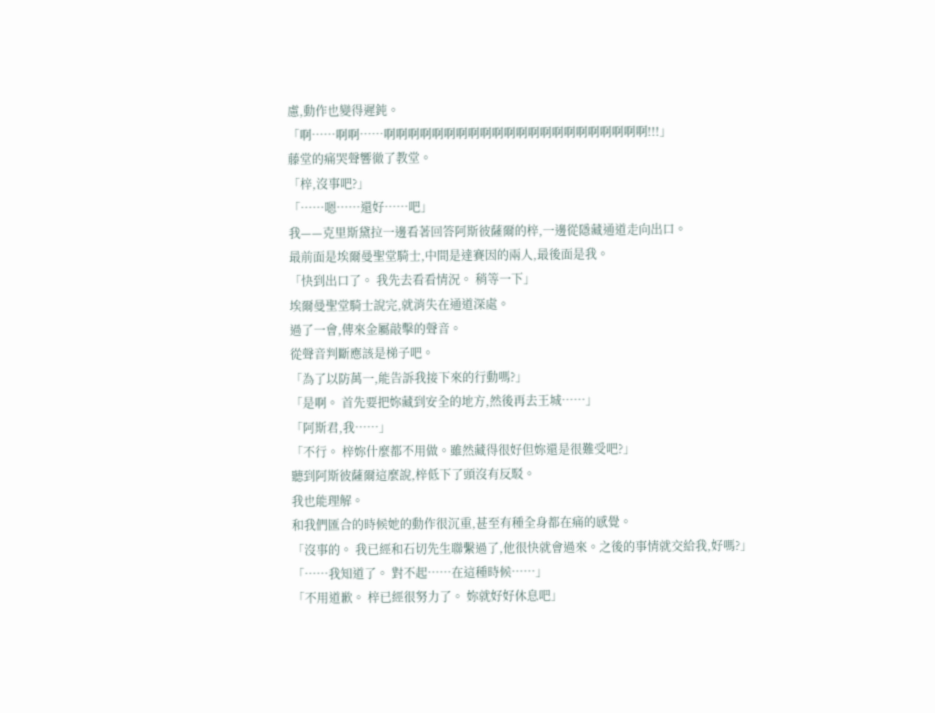慮,動作也變得遲鈍。
「啊……啊啊……啊啊啊啊啊啊啊啊啊啊啊啊啊啊啊啊啊啊啊啊啊啊!!!」
藤堂的痛哭聲響徹了教堂。
「梓,沒事吧?」
「……嗯……還好……吧」
我——克里斯黛拉一邊看著回答阿斯彼薩爾的梓,一邊從隱藏通道走向出口。
最前面是埃爾曼聖堂騎士,中間是達賽因的兩人,最後面是我。
「快到出口了。 我先去看看情況。 稍等一下」
埃爾曼聖堂騎士說完,就消失在通道深處。
過了一會,傳來金屬敲擊的聲音。
從聲音判斷應該是梯子吧。
「為了以防萬一,能告訴我接下來的行動嗎?」
「是啊。 首先要把妳藏到安全的地方,然後再去王城……」
「阿斯君,我……」
「不行。 梓妳什麼都不用做。雖然藏得很好但妳還是很難受吧?」
聽到阿斯彼薩爾這麼說,梓低下了頭沒有反駁。
我也能理解。
和我們匯合的時候她的動作很沉重,甚至有種全身都在痛的感覺。
「沒事的。 我已經和石切先生聯繫過了,他很快就會過來。之後的事情就交給我,好嗎?」
「……我知道了。 對不起……在這種時候……」
「不用道歉。 梓已經很努力了。 妳就好好休息吧」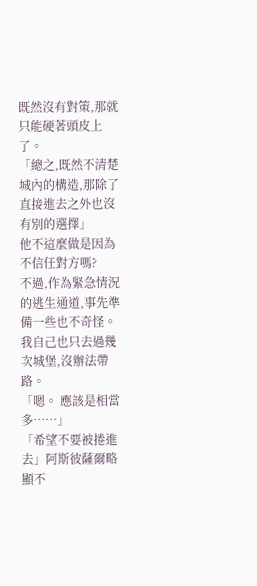既然沒有對策,那就只能硬著頭皮上了。
「總之,既然不清楚城內的構造,那除了直接進去之外也沒有別的選擇」
他不這麼做是因為不信任對方嗎?
不過,作為緊急情況的逃生通道,事先準備一些也不奇怪。
我自己也只去過幾次城堡,沒辦法帶路。
「嗯。 應該是相當多……」
「希望不要被捲進去」阿斯彼薩爾略顯不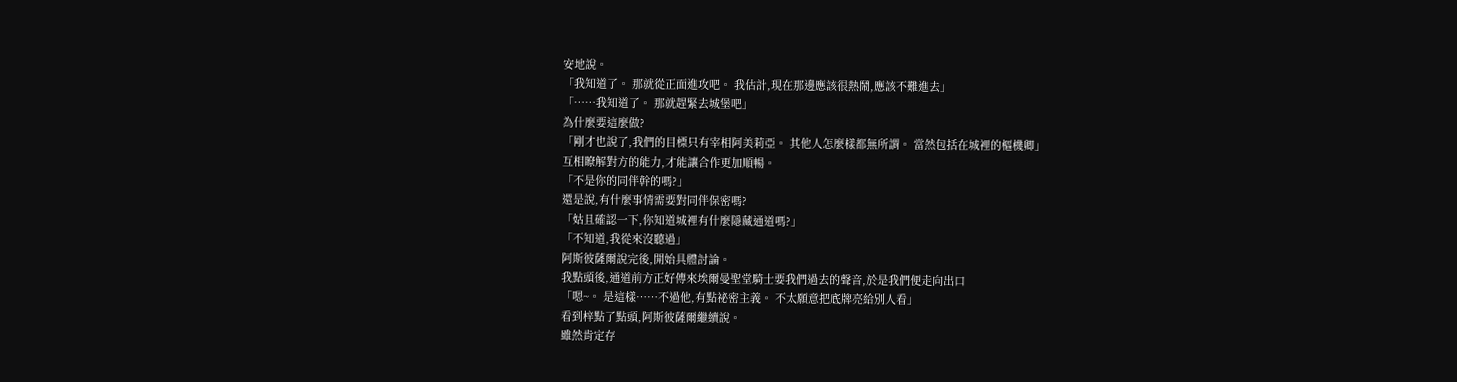安地說。
「我知道了。 那就從正面進攻吧。 我估計,現在那邊應該很熱鬧,應該不難進去」
「……我知道了。 那就趕緊去城堡吧」
為什麼要這麼做?
「剛才也說了,我們的目標只有宰相阿美莉亞。 其他人怎麼樣都無所謂。 當然包括在城裡的樞機卿」
互相瞭解對方的能力,才能讓合作更加順暢。
「不是你的同伴幹的嗎?」
還是說,有什麼事情需要對同伴保密嗎?
「姑且確認一下,你知道城裡有什麼隱藏通道嗎?」
「不知道,我從來沒聽過」
阿斯彼薩爾說完後,開始具體討論。
我點頭後,通道前方正好傳來埃爾曼聖堂騎士要我們過去的聲音,於是我們便走向出口
「嗯~。 是這樣……不過他,有點祕密主義。 不太願意把底牌亮給別人看」
看到梓點了點頭,阿斯彼薩爾繼續說。
雖然肯定存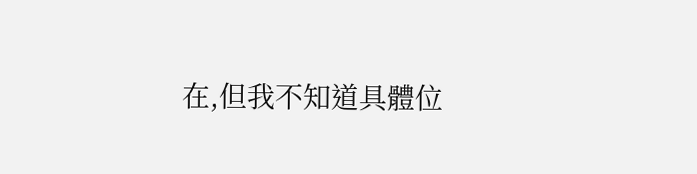在,但我不知道具體位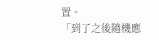置。
「到了之後隨機應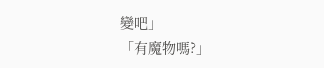變吧」
「有魔物嗎?」